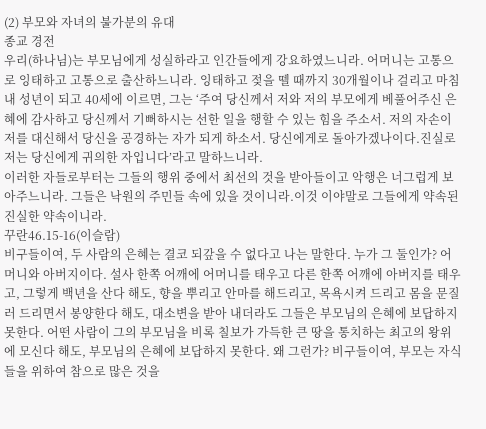(2) 부모와 자녀의 불가분의 유대
종교 경전
우리(하나님)는 부모님에게 성실하라고 인간들에게 강요하였느니라. 어머니는 고통으로 잉태하고 고통으로 출산하느니라. 잉태하고 젖을 뗄 때까지 30개월이나 걸리고 마침내 성년이 되고 40세에 이르면, 그는 ‘주여 당신께서 저와 저의 부모에게 베풀어주신 은혜에 감사하고 당신께서 기뻐하시는 선한 일을 행할 수 있는 힘을 주소서. 저의 자손이 저를 대신해서 당신을 공경하는 자가 되게 하소서. 당신에게로 돌아가겠나이다.진실로 저는 당신에게 귀의한 자입니다’라고 말하느니라.
이러한 자들로부터는 그들의 행위 중에서 최선의 것을 받아들이고 악행은 너그럽게 보아주느니라. 그들은 낙원의 주민들 속에 있을 것이니라.이것 이야말로 그들에게 약속된 진실한 약속이니라.
꾸란46.15-16(이슬람)
비구들이여, 두 사람의 은혜는 결코 되갚을 수 없다고 나는 말한다. 누가 그 둘인가? 어머니와 아버지이다. 설사 한쪽 어깨에 어머니를 태우고 다른 한쪽 어깨에 아버지를 태우고, 그렇게 백년을 산다 해도, 향을 뿌리고 안마를 해드리고, 목욕시켜 드리고 몸을 문질러 드리면서 봉양한다 해도, 대소변을 받아 내더라도 그들은 부모님의 은혜에 보답하지 못한다. 어떤 사람이 그의 부모님을 비록 칠보가 가득한 큰 땅을 통치하는 최고의 왕위에 모신다 해도, 부모님의 은혜에 보답하지 못한다. 왜 그런가? 비구들이여, 부모는 자식들을 위하여 참으로 많은 것을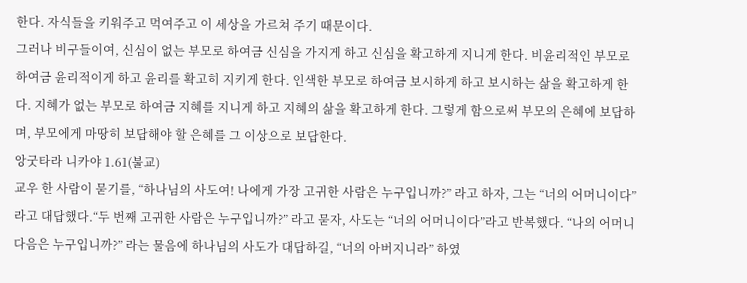한다. 자식들을 키워주고 먹여주고 이 세상을 가르쳐 주기 때문이다.
그러나 비구들이여, 신심이 없는 부모로 하여금 신심을 가지게 하고 신심을 확고하게 지니게 한다. 비윤리적인 부모로 하여금 윤리적이게 하고 윤리를 확고히 지키게 한다. 인색한 부모로 하여금 보시하게 하고 보시하는 삶을 확고하게 한다. 지혜가 없는 부모로 하여금 지혜를 지니게 하고 지혜의 삶을 확고하게 한다. 그렇게 함으로써 부모의 은혜에 보답하며, 부모에게 마땅히 보답해야 할 은혜를 그 이상으로 보답한다.
앙굿타라 니카야 1.61(불교)
교우 한 사람이 묻기를, “하나님의 사도여! 나에게 가장 고귀한 사람은 누구입니까?” 라고 하자, 그는 “너의 어머니이다”라고 대답했다.“두 번째 고귀한 사람은 누구입니까?” 라고 묻자, 사도는 “너의 어머니이다”라고 반복했다. “나의 어머니 다음은 누구입니까?” 라는 물음에 하나님의 사도가 대답하길, “너의 아버지니라” 하였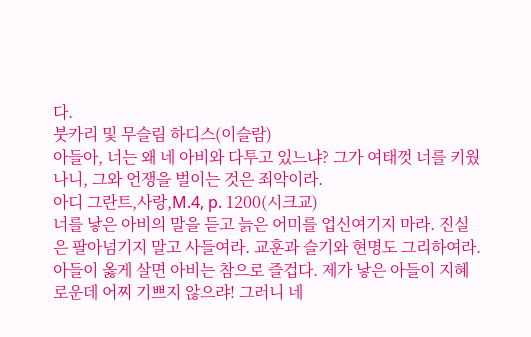다.
붓카리 및 무슬림 하디스(이슬람)
아들아, 너는 왜 네 아비와 다투고 있느냐? 그가 여태껏 너를 키웠나니, 그와 언쟁을 벌이는 것은 죄악이라.
아디 그란트,사랑,M.4, p. 1200(시크교)
너를 낳은 아비의 말을 듣고 늙은 어미를 업신여기지 마라. 진실은 팔아넘기지 말고 사들여라. 교훈과 슬기와 현명도 그리하여라. 아들이 옳게 살면 아비는 참으로 즐겁다. 제가 낳은 아들이 지혜로운데 어찌 기쁘지 않으랴! 그러니 네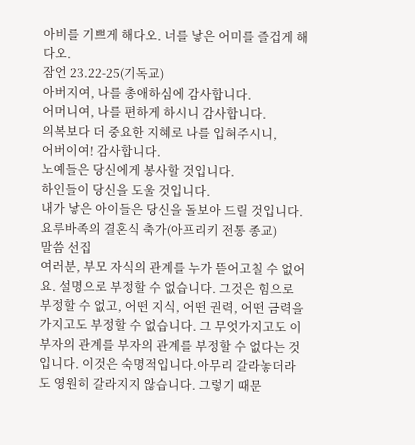아비를 기쁘게 해다오. 너를 낳은 어미를 즐겁게 해다오.
잠언 23.22-25(기독교)
아버지여, 나를 총애하심에 감사합니다.
어머니여, 나를 편하게 하시니 감사합니다.
의복보다 더 중요한 지혜로 나를 입혀주시니,
어버이여! 감사합니다.
노예들은 당신에게 봉사할 것입니다.
하인들이 당신을 도울 것입니다.
내가 낳은 아이들은 당신을 돌보아 드릴 것입니다.
요루바족의 결혼식 축가(아프리키 전통 종교)
말씀 선집
여러분, 부모 자식의 관계를 누가 뜯어고칠 수 없어요. 설명으로 부정할 수 없습니다. 그것은 힘으로 부정할 수 없고, 어떤 지식, 어떤 권력, 어떤 금력을 가지고도 부정할 수 없습니다. 그 무엇가지고도 이 부자의 관계를 부자의 관계를 부정할 수 없다는 것입니다. 이것은 숙명적입니다.아무리 갈라놓더라도 영원히 갈라지지 않습니다. 그렇기 때문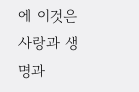에 이것은 사랑과 생명과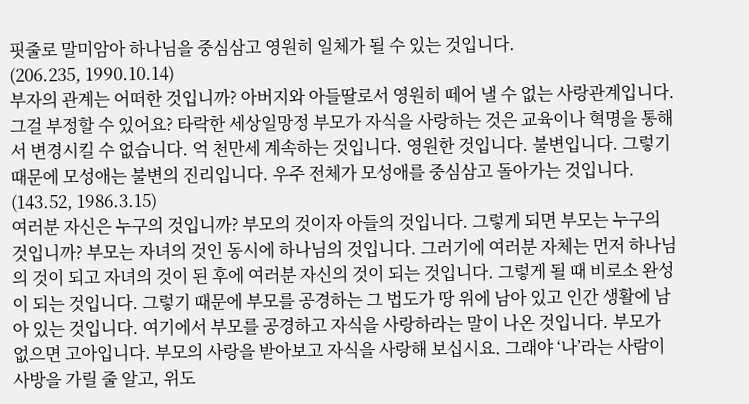핏줄로 말미암아 하나님을 중심삼고 영원히 일체가 될 수 있는 것입니다.
(206.235, 1990.10.14)
부자의 관계는 어떠한 것입니까? 아버지와 아들딸로서 영원히 떼어 낼 수 없는 사랑관계입니다. 그걸 부정할 수 있어요? 타락한 세상일망정 부모가 자식을 사랑하는 것은 교육이나 혁명을 통해서 변경시킬 수 없습니다. 억 천만세 계속하는 것입니다. 영원한 것입니다. 불변입니다. 그렇기 때문에 모성애는 불변의 진리입니다. 우주 전체가 모성애를 중심삼고 돌아가는 것입니다.
(143.52, 1986.3.15)
여러분 자신은 누구의 것입니까? 부모의 것이자 아들의 것입니다. 그렇게 되면 부모는 누구의 것입니까? 부모는 자녀의 것인 동시에 하나님의 것입니다. 그러기에 여러분 자체는 먼저 하나님의 것이 되고 자녀의 것이 된 후에 여러분 자신의 것이 되는 것입니다. 그렇게 될 때 비로소 완성이 되는 것입니다. 그렇기 때문에 부모를 공경하는 그 법도가 땅 위에 남아 있고 인간 생활에 남아 있는 것입니다. 여기에서 부모를 공경하고 자식을 사랑하라는 말이 나온 것입니다. 부모가 없으면 고아입니다. 부모의 사랑을 받아보고 자식을 사랑해 보십시요. 그래야 ‘나’라는 사람이 사방을 가릴 줄 알고, 위도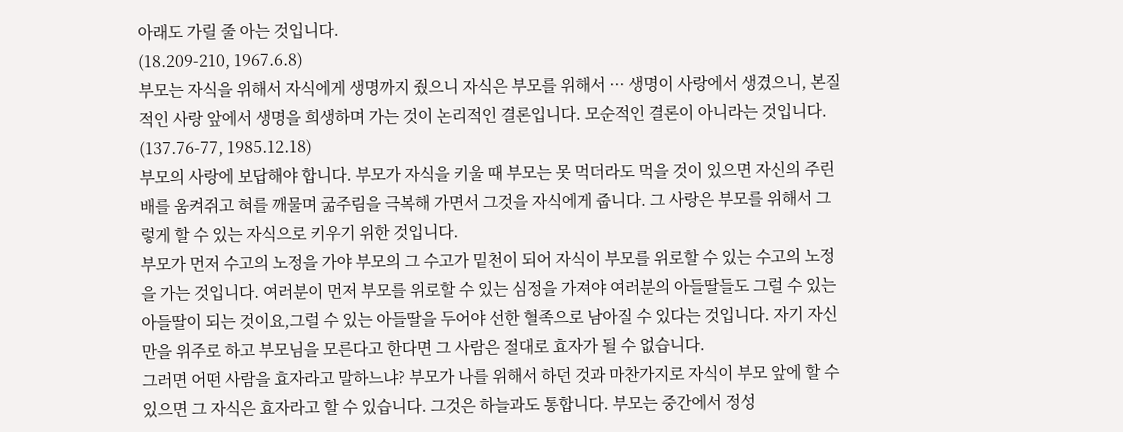아래도 가릴 줄 아는 것입니다.
(18.209-210, 1967.6.8)
부모는 자식을 위해서 자식에게 생명까지 줬으니 자식은 부모를 위해서 ··· 생명이 사랑에서 생겼으니, 본질적인 사랑 앞에서 생명을 희생하며 가는 것이 논리적인 결론입니다. 모순적인 결론이 아니라는 것입니다.
(137.76-77, 1985.12.18)
부모의 사랑에 보답해야 합니다. 부모가 자식을 키울 때 부모는 못 먹더라도 먹을 것이 있으면 자신의 주린 배를 움켜쥐고 혀를 깨물며 굶주림을 극복해 가면서 그것을 자식에게 줍니다. 그 사랑은 부모를 위해서 그렇게 할 수 있는 자식으로 키우기 위한 것입니다.
부모가 먼저 수고의 노정을 가야 부모의 그 수고가 밑천이 되어 자식이 부모를 위로할 수 있는 수고의 노정을 가는 것입니다. 여러분이 먼저 부모를 위로할 수 있는 심정을 가져야 여러분의 아들딸들도 그럴 수 있는 아들딸이 되는 것이요,그럴 수 있는 아들딸을 두어야 선한 혈족으로 남아질 수 있다는 것입니다. 자기 자신만을 위주로 하고 부모님을 모른다고 한다면 그 사람은 절대로 효자가 될 수 없습니다.
그러면 어떤 사람을 효자라고 말하느냐? 부모가 나를 위해서 하던 것과 마찬가지로 자식이 부모 앞에 할 수 있으면 그 자식은 효자라고 할 수 있습니다. 그것은 하늘과도 통합니다. 부모는 중간에서 정성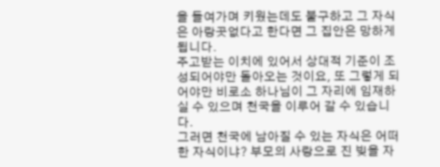을 들여가며 키웠는데도 불구하고 그 자식은 아랑곳없다고 한다면 그 집안은 망하게 됩니다.
주고받는 이치에 있어서 상대적 기준이 조성되어야만 돌아오는 것이요, 또 그렇게 되어야만 비로소 하나님이 그 자리에 임재하실 수 있으며 천국을 이루어 갈 수 있습니다.
그러면 천국에 남아질 수 있는 자식은 어떠한 자식이냐? 부모의 사랑으로 진 빚을 자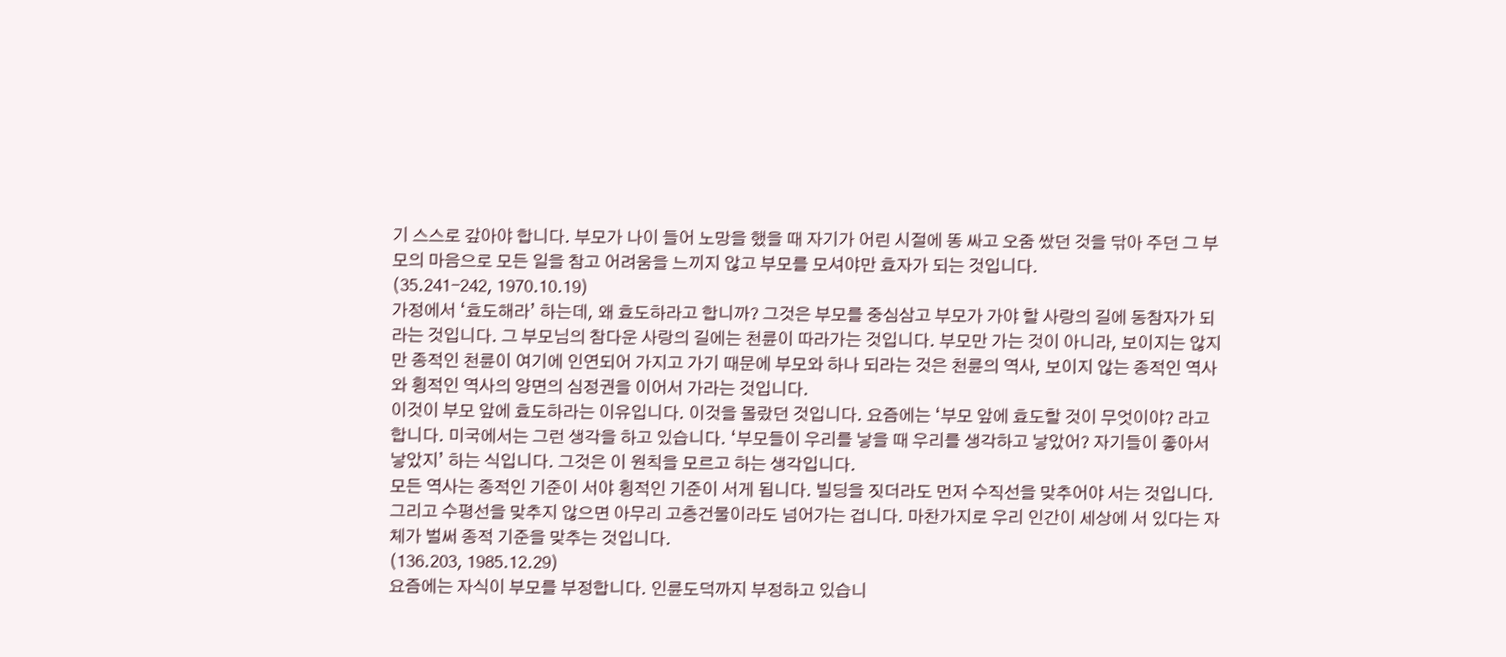기 스스로 갚아야 합니다. 부모가 나이 들어 노망을 했을 때 자기가 어린 시절에 똥 싸고 오줌 쌌던 것을 닦아 주던 그 부모의 마음으로 모든 일을 참고 어려움을 느끼지 않고 부모를 모셔야만 효자가 되는 것입니다.
(35.241-242, 1970.10.19)
가정에서 ‘효도해라’ 하는데, 왜 효도하라고 합니까? 그것은 부모를 중심삼고 부모가 가야 할 사랑의 길에 동참자가 되라는 것입니다. 그 부모님의 참다운 사랑의 길에는 천륜이 따라가는 것입니다. 부모만 가는 것이 아니라, 보이지는 않지만 종적인 천륜이 여기에 인연되어 가지고 가기 때문에 부모와 하나 되라는 것은 천륜의 역사, 보이지 않는 종적인 역사와 횡적인 역사의 양면의 심정권을 이어서 가라는 것입니다.
이것이 부모 앞에 효도하라는 이유입니다. 이것을 몰랐던 것입니다. 요즘에는 ‘부모 앞에 효도할 것이 무엇이야? 라고 합니다. 미국에서는 그런 생각을 하고 있습니다. ‘부모들이 우리를 낳을 때 우리를 생각하고 낳았어? 자기들이 좋아서 낳았지’ 하는 식입니다. 그것은 이 원칙을 모르고 하는 생각입니다.
모든 역사는 종적인 기준이 서야 횡적인 기준이 서게 됩니다. 빌딩을 짓더라도 먼저 수직선을 맞추어야 서는 것입니다. 그리고 수평선을 맞추지 않으면 아무리 고층건물이라도 넘어가는 겁니다. 마찬가지로 우리 인간이 세상에 서 있다는 자체가 벌써 종적 기준을 맞추는 것입니다.
(136.203, 1985.12.29)
요즘에는 자식이 부모를 부정합니다. 인륜도덕까지 부정하고 있습니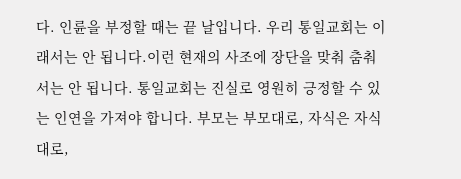다. 인륜을 부정할 때는 끝 날입니다. 우리 통일교회는 이래서는 안 됩니다.이런 현재의 사조에 장단을 맞춰 춤춰서는 안 됩니다. 통일교회는 진실로 영원히 긍정할 수 있는 인연을 가져야 합니다. 부모는 부모대로, 자식은 자식대로,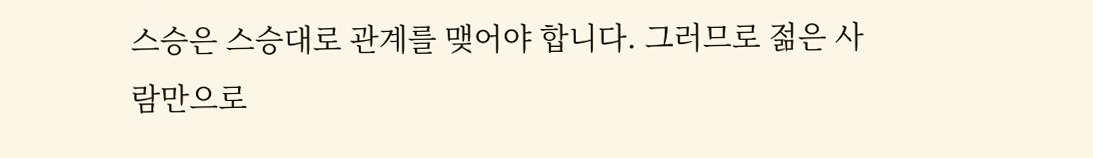스승은 스승대로 관계를 맺어야 합니다. 그러므로 젊은 사람만으로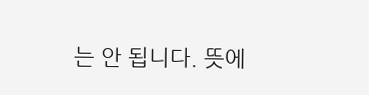는 안 됩니다. 뜻에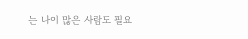는 나이 많은 사람도 필요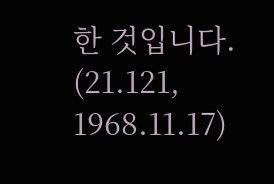한 것입니다.
(21.121, 1968.11.17)